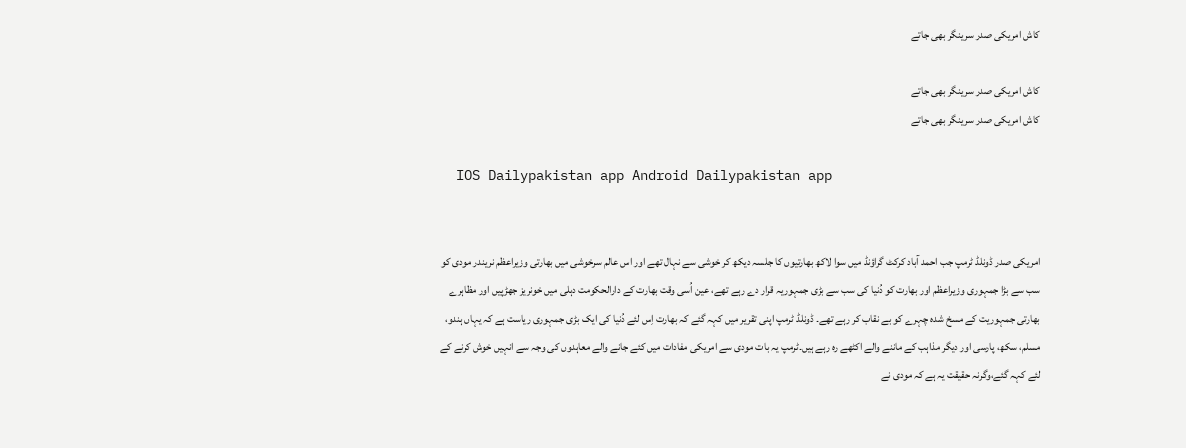کاش امریکی صدر سرینگر بھی جاتے

کاش امریکی صدر سرینگر بھی جاتے
کاش امریکی صدر سرینگر بھی جاتے

  IOS Dailypakistan app Android Dailypakistan app


امریکی صدر ڈونلڈ ٹرمپ جب احمد آباد کرکٹ گراؤنڈ میں سوا لاکھ بھارتیوں کا جلسہ دیکھ کر خوشی سے نہال تھے اور اس عالم سرخوشی میں بھارتی وزیراعظم نریندر مودی کو سب سے بڑا جمہوری وزیراعظم اور بھارت کو دُنیا کی سب سے بڑی جمہوریہ قرار دے رہے تھے، عین اُسی وقت بھارت کے دارالحکومت دہلی میں خونریز جھڑپیں اور مظاہرے بھارتی جمہوریت کے مسخ شدہ چہرے کو بے نقاب کر رہے تھے۔ ڈونلڈ ٹرمپ اپنی تقریر میں کہہ گئے کہ بھارت اِس لئے دُنیا کی ایک بڑی جمہوری ریاست ہے کہ یہاں ہندو، مسلم، سکھ، پارسی اور دیگر مذاہب کے ماننے والے اکٹھے رہ رہے ہیں۔ٹرمپ یہ بات مودی سے امریکی مفادات میں کئے جانے والے معاہدوں کی وجہ سے انہیں خوش کرنے کے لئے کہہ گئے،وگرنہ حقیقت یہ ہے کہ مودی نے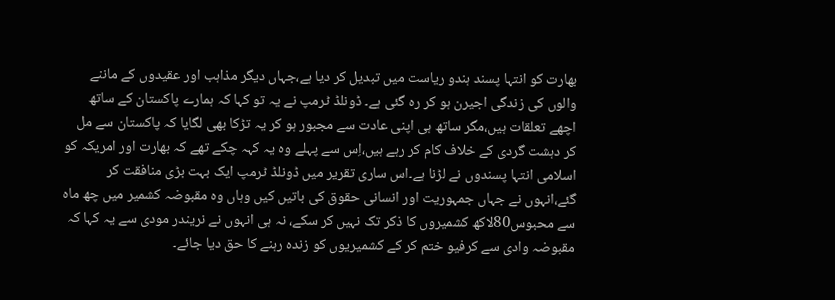بھارت کو انتہا پسند ہندو ریاست میں تبدیل کر دیا ہے،جہاں دیگر مذاہب اور عقیدوں کے ماننے والوں کی زندگی اجیرن ہو کر رہ گئی ہے۔ ڈونلڈ ٹرمپ نے یہ تو کہا کہ ہمارے پاکستان کے ساتھ اچھے تعلقات ہیں،مگر ساتھ ہی اپنی عادت سے مجبور ہو کر یہ تڑکا بھی لگایا کہ پاکستان سے مل کر دہشت گردی کے خلاف کام کر رہے ہیں،اِس سے پہلے وہ یہ کہہ چکے تھے کہ بھارت اور امریکہ کو اسلامی انتہا پسندوں نے لڑنا ہے۔اس ساری تقریر میں ڈونلڈ ٹرمپ ایک بہت بڑی منافقت کر گئے،انہوں نے جہاں جمہوریت اور انسانی حقوق کی باتیں کیں وہاں وہ مقبوضہ کشمیر میں چھ ماہ سے محبوس80لاکھ کشمیروں کا ذکر تک نہیں کر سکے، نہ ہی انہوں نے نریندر مودی سے یہ کہا کہ مقبوضہ وادی سے کرفیو ختم کر کے کشمیریوں کو زندہ رہنے کا حق دیا جائے۔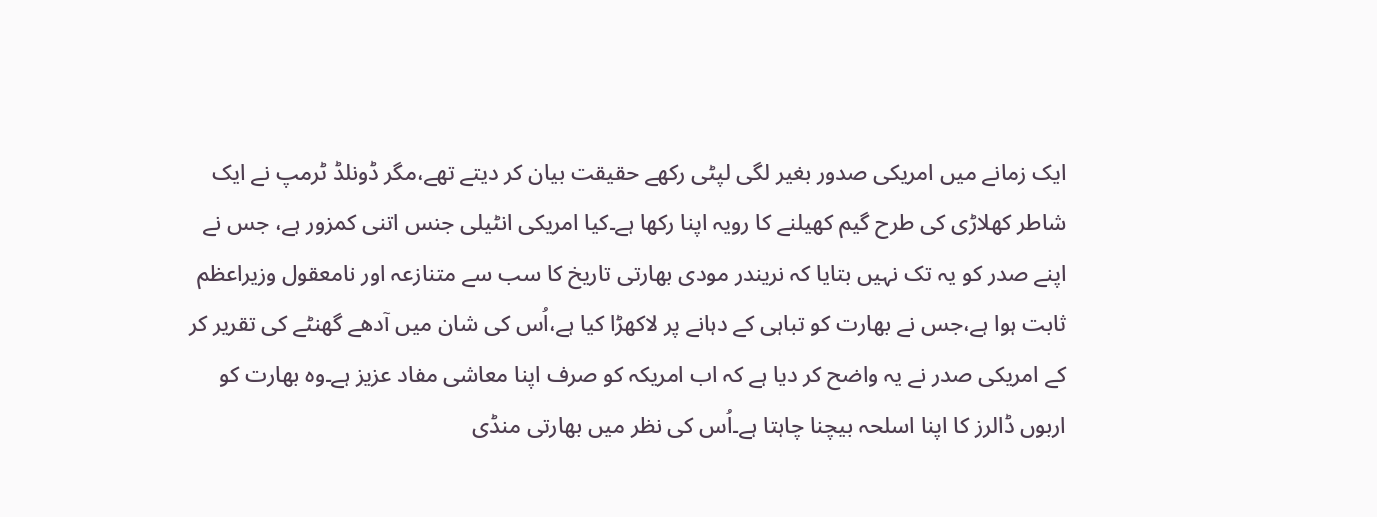ایک زمانے میں امریکی صدور بغیر لگی لپٹی رکھے حقیقت بیان کر دیتے تھے،مگر ڈونلڈ ٹرمپ نے ایک شاطر کھلاڑی کی طرح گیم کھیلنے کا رویہ اپنا رکھا ہے۔کیا امریکی انٹیلی جنس اتنی کمزور ہے، جس نے اپنے صدر کو یہ تک نہیں بتایا کہ نریندر مودی بھارتی تاریخ کا سب سے متنازعہ اور نامعقول وزیراعظم ثابت ہوا ہے،جس نے بھارت کو تباہی کے دہانے پر لاکھڑا کیا ہے،اُس کی شان میں آدھے گھنٹے کی تقریر کر کے امریکی صدر نے یہ واضح کر دیا ہے کہ اب امریکہ کو صرف اپنا معاشی مفاد عزیز ہے۔وہ بھارت کو اربوں ڈالرز کا اپنا اسلحہ بیچنا چاہتا ہے۔اُس کی نظر میں بھارتی منڈی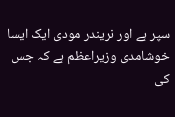سپر ہے اور نریندر مودی ایک ایسا خوشامدی وزیراعظم ہے کہ جس کی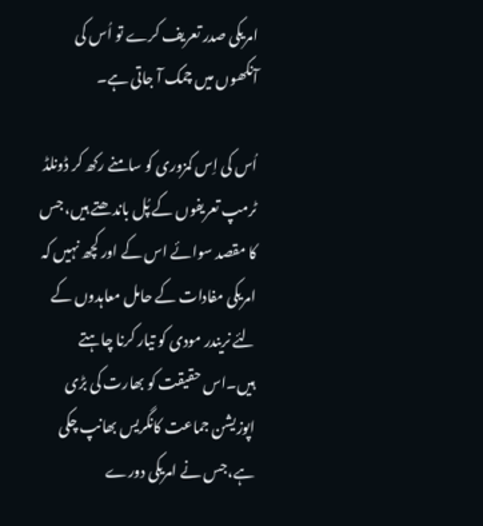امریکی صدر تعریف کرے تو اُس کی آنکھوں میں چمک آ جاتی ہے۔

اُس کی اِس کمزوری کو سامنے رکھ کر ڈونلڈ ٹرمپ تعریفوں کے پُل باندھتے ہیں، جس کا مقصد سوائے اس کے اور کچھ نہیں کہ امریکی مفادات کے حامل معاہدوں کے لئے نریندر مودی کو تیار کرنا چاہتے ہیں۔اس حقیقت کو بھارت کی بڑی اپوزیشن جماعت کانگریس بھانپ چکی ہے،جس نے امریکی دورے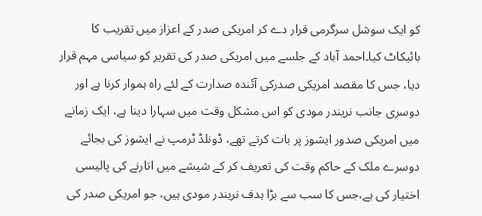کو ایک سوشل سرگرمی قرار دے کر امریکی صدر کے اعزاز میں تقریب کا بائیکاٹ کیا۔احمد آباد کے جلسے میں امریکی صدر کی تقریر کو سیاسی مہم قرار دیا، جس کا مقصد امریکی صدرکی آئندہ صدارت کے لئے راہ ہموار کرنا ہے اور دوسری جانب نریندر مودی کو اس مشکل وقت میں سہارا دینا ہے، ایک زمانے میں امریکی صدور ایشوز پر بات کرتے تھے، ڈونلڈ ٹرمپ نے ایشوز کی بجائے دوسرے ملک کے حاکم وقت کی تعریف کر کے شیشے میں اتارنے کی پالیسی اختیار کی ہے،جس کا سب سے بڑا ہدف نریندر مودی ہیں، جو امریکی صدر کی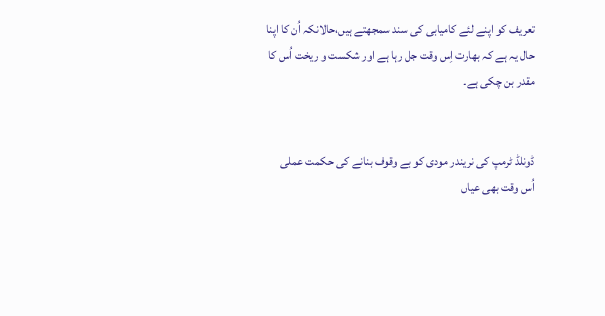تعریف کو اپنے لئے کامیابی کی سند سمجھتے ہیں،حالانکہ اُن کا اپنا حال یہ ہے کہ بھارت اِس وقت جل رہا ہے اور شکست و ریخت اُس کا مقدر بن چکی ہے۔


ڈونلڈ ٹرمپ کی نریندر مودی کو بے وقوف بنانے کی حکمت عملی اُس وقت بھی عیاں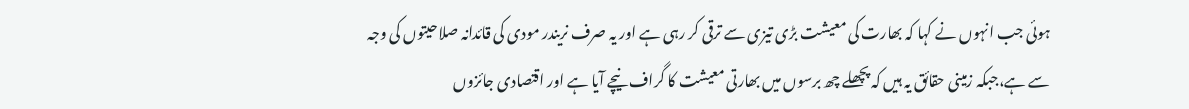ہوئی جب انہوں نے کہا کہ بھارت کی معیشت بڑی تیزی سے ترقی کر رہی ہے اور یہ صرف نریندر مودی کی قائدانہ صلاحیتوں کی وجہ سے ہے،جبکہ زمینی حقائق یہ ہیں کہ پچھلے چھ برسوں میں بھارتی معیشت کا گراف نیچے آیا ہے اور اقتصادی جائزوں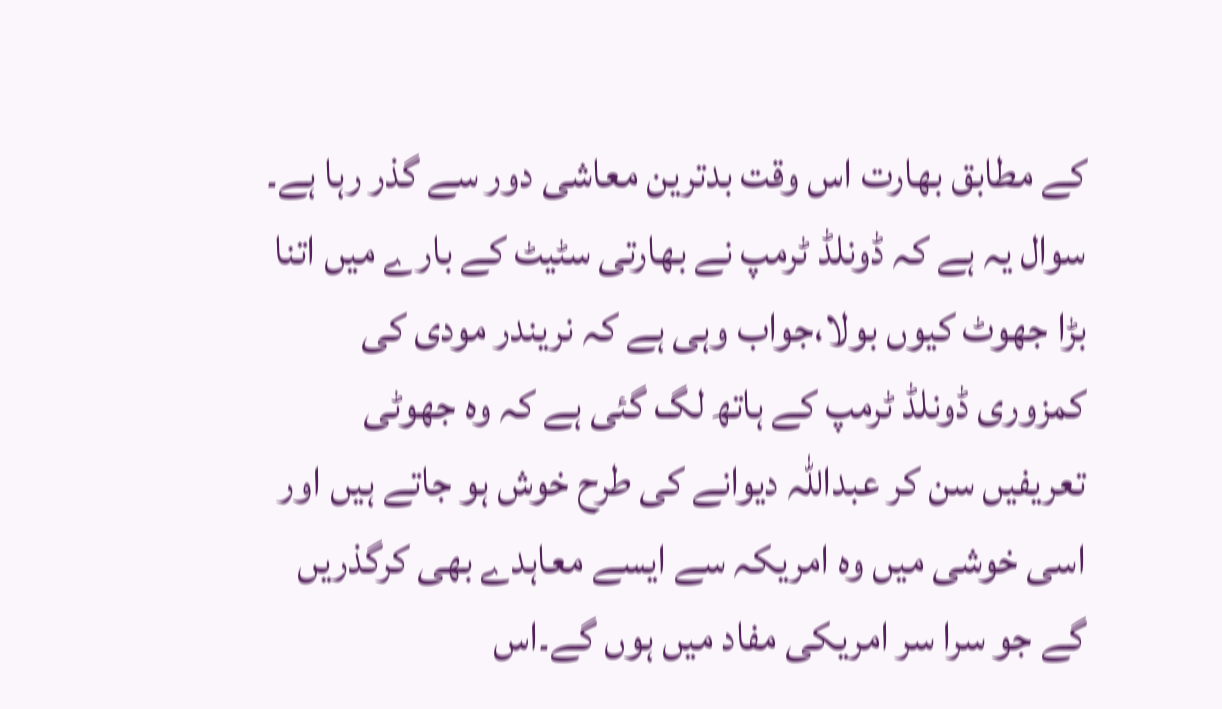کے مطابق بھارت اس وقت بدترین معاشی دور سے گذر رہا ہے۔ سوال یہ ہے کہ ڈونلڈ ٹرمپ نے بھارتی سٹیٹ کے بارے میں اتنا بڑا جھوٹ کیوں بولا،جواب وہی ہے کہ نریندر مودی کی کمزوری ڈونلڈ ٹرمپ کے ہاتھ لگ گئی ہے کہ وہ جھوٹی تعریفیں سن کر عبداللہ دیوانے کی طرح خوش ہو جاتے ہیں اور اسی خوشی میں وہ امریکہ سے ایسے معاہدے بھی کرگذریں گے جو سرا سر امریکی مفاد میں ہوں گے۔اس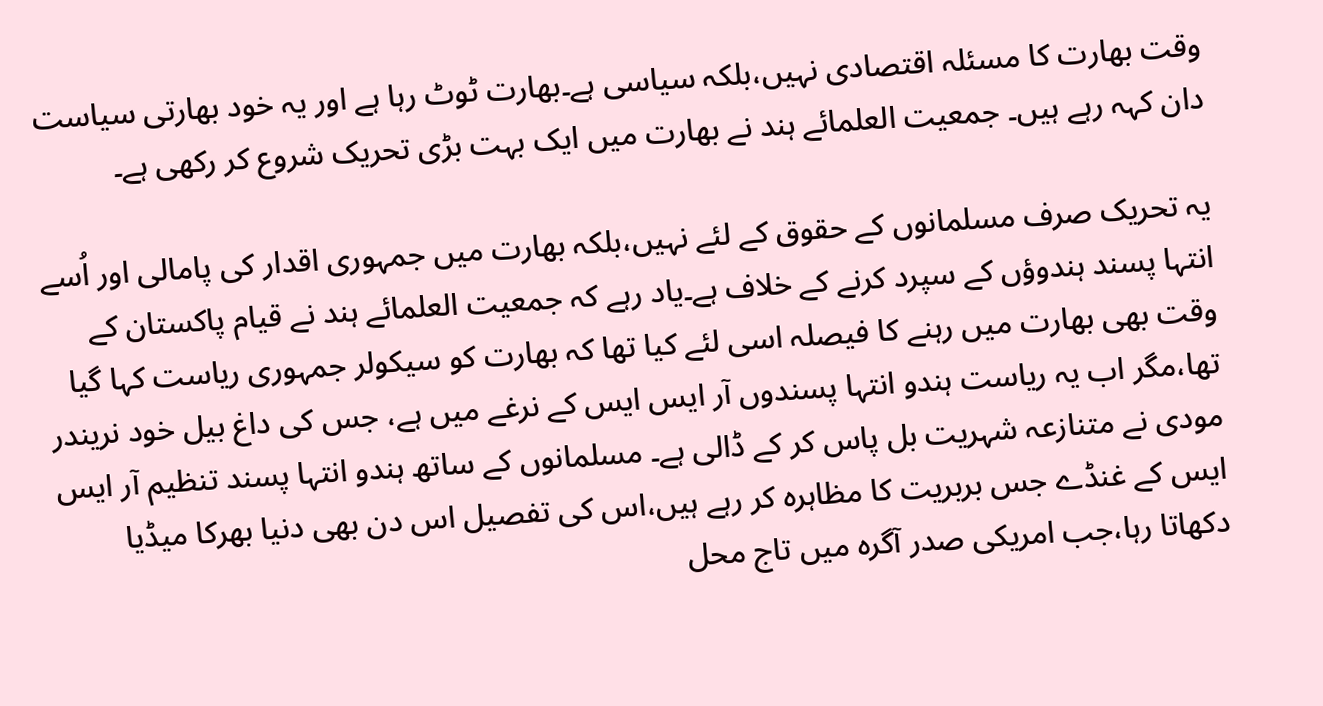وقت بھارت کا مسئلہ اقتصادی نہیں،بلکہ سیاسی ہے۔بھارت ٹوٹ رہا ہے اور یہ خود بھارتی سیاست دان کہہ رہے ہیں۔ جمعیت العلمائے ہند نے بھارت میں ایک بہت بڑی تحریک شروع کر رکھی ہے۔

یہ تحریک صرف مسلمانوں کے حقوق کے لئے نہیں،بلکہ بھارت میں جمہوری اقدار کی پامالی اور اُسے انتہا پسند ہندوؤں کے سپرد کرنے کے خلاف ہے۔یاد رہے کہ جمعیت العلمائے ہند نے قیام پاکستان کے وقت بھی بھارت میں رہنے کا فیصلہ اسی لئے کیا تھا کہ بھارت کو سیکولر جمہوری ریاست کہا گیا تھا،مگر اب یہ ریاست ہندو انتہا پسندوں آر ایس ایس کے نرغے میں ہے، جس کی داغ بیل خود نریندر مودی نے متنازعہ شہریت بل پاس کر کے ڈالی ہے۔ مسلمانوں کے ساتھ ہندو انتہا پسند تنظیم آر ایس ایس کے غنڈے جس بربریت کا مظاہرہ کر رہے ہیں،اس کی تفصیل اس دن بھی دنیا بھرکا میڈیا دکھاتا رہا،جب امریکی صدر آگرہ میں تاج محل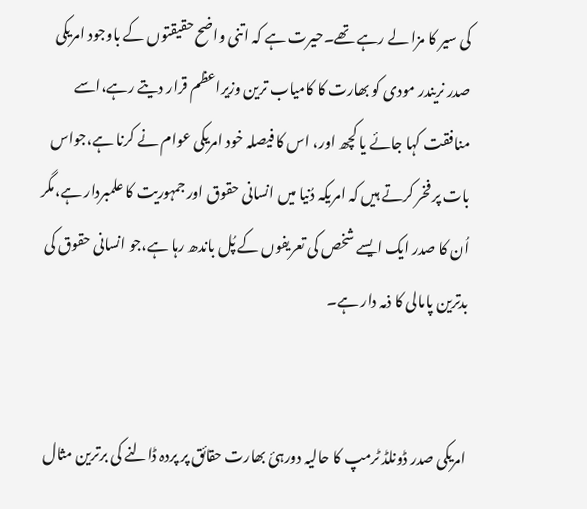کی سیر کا مزا لے رہے تھے۔حیرت ہے کہ اتنی واضح حقیقتوں کے باوجود امریکی صدر نریندر مودی کو بھارت کا کامیاب ترین وزیراعظم قرار دیتے رہے،اسے منافقت کہا جائے یا کچھ اور، اس کا فیصلہ خود امریکی عوام نے کرنا ہے،جواس بات پر فخر کرتے ہیں کہ امریکہ دُنیا میں انسانی حقوق اور جمہوریت کا علمبردار ہے،مگر اُن کا صدر ایک ایسے شخص کی تعریفوں کے پُل باندھ رہا ہے،جو انسانی حقوق کی بدترین پامالی کا ذمہ دار ہے۔


امریکی صدر ڈونلڈ ٹرمپ کا حالیہ دورہئ بھارت حقائق پر پردہ ڈالنے کی برترین مثال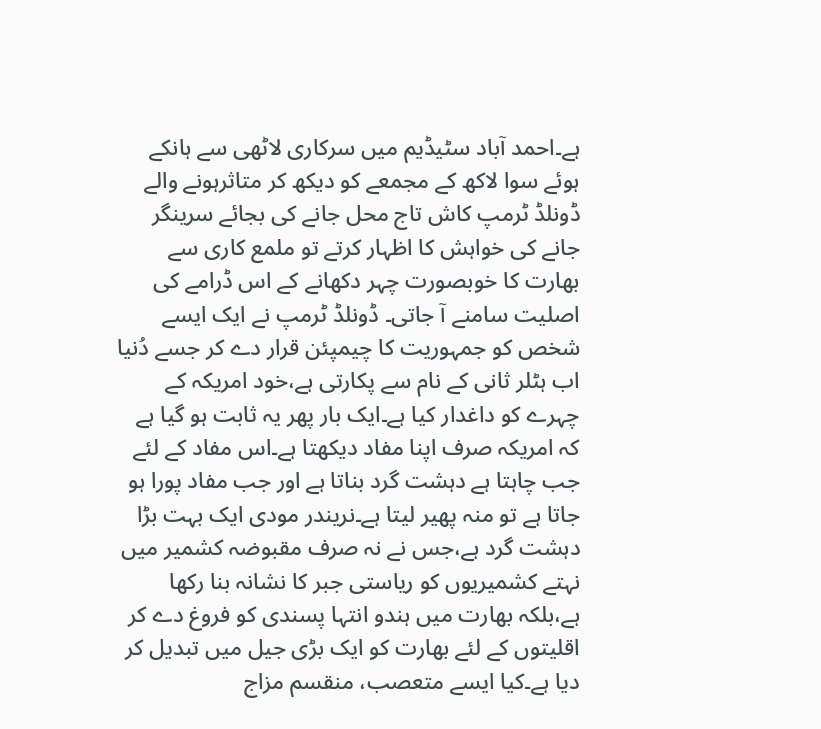ہے۔احمد آباد سٹیڈیم میں سرکاری لاٹھی سے ہانکے ہوئے سوا لاکھ کے مجمعے کو دیکھ کر متاثرہونے والے ڈونلڈ ٹرمپ کاش تاج محل جانے کی بجائے سرینگر جانے کی خواہش کا اظہار کرتے تو ملمع کاری سے بھارت کا خوبصورت چہر دکھانے کے اس ڈرامے کی اصلیت سامنے آ جاتی۔ ڈونلڈ ٹرمپ نے ایک ایسے شخص کو جمہوریت کا چیمپئن قرار دے کر جسے دُنیا اب ہٹلر ثانی کے نام سے پکارتی ہے،خود امریکہ کے چہرے کو داغدار کیا ہے۔ایک بار پھر یہ ثابت ہو گیا ہے کہ امریکہ صرف اپنا مفاد دیکھتا ہے۔اس مفاد کے لئے جب چاہتا ہے دہشت گرد بناتا ہے اور جب مفاد پورا ہو جاتا ہے تو منہ پھیر لیتا ہے۔نریندر مودی ایک بہت بڑا دہشت گرد ہے،جس نے نہ صرف مقبوضہ کشمیر میں نہتے کشمیریوں کو ریاستی جبر کا نشانہ بنا رکھا ہے،بلکہ بھارت میں ہندو انتہا پسندی کو فروغ دے کر اقلیتوں کے لئے بھارت کو ایک بڑی جیل میں تبدیل کر دیا ہے۔کیا ایسے متعصب، منقسم مزاج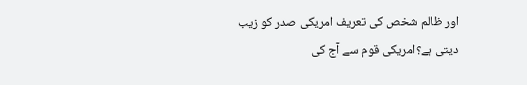اور ظالم شخص کی تعریف امریکی صدر کو زیب دیتی ہے؟امریکی قوم سے آج کی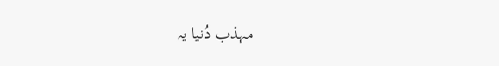مہذب دُنیا یہ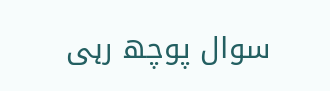سوال پوچھ رہی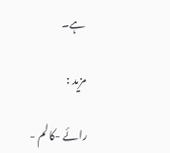ہے۔

مزید :

رائے -کالم -